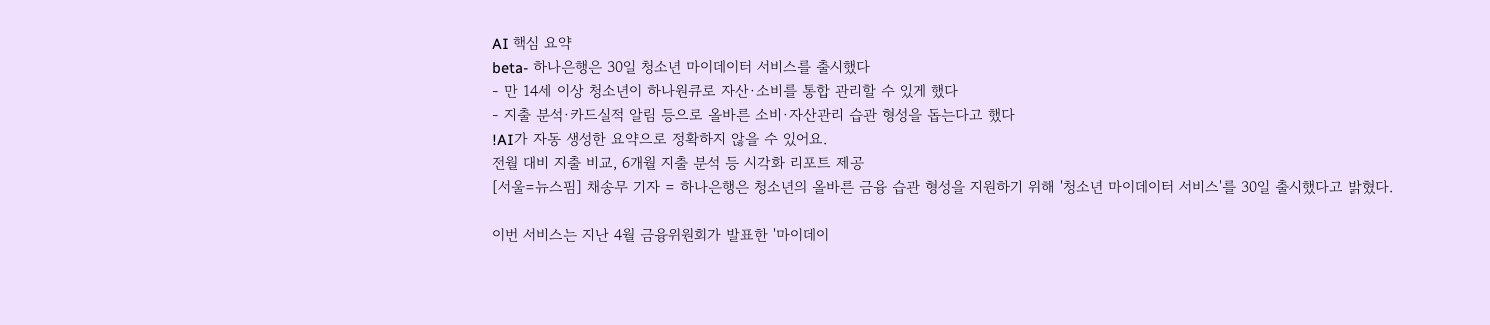AI 핵심 요약
beta- 하나은행은 30일 청소년 마이데이터 서비스를 출시했다
- 만 14세 이상 청소년이 하나원큐로 자산·소비를 통합 관리할 수 있게 했다
- 지출 분석·카드실적 알림 등으로 올바른 소비·자산관리 습관 형성을 돕는다고 했다
!AI가 자동 생성한 요약으로 정확하지 않을 수 있어요.
전월 대비 지출 비교, 6개월 지출 분석 등 시각화 리포트 제공
[서울=뉴스핌] 채송무 기자 = 하나은행은 청소년의 올바른 금융 습관 형성을 지원하기 위해 '청소년 마이데이터 서비스'를 30일 출시했다고 밝혔다.

이번 서비스는 지난 4월 금융위원회가 발표한 '마이데이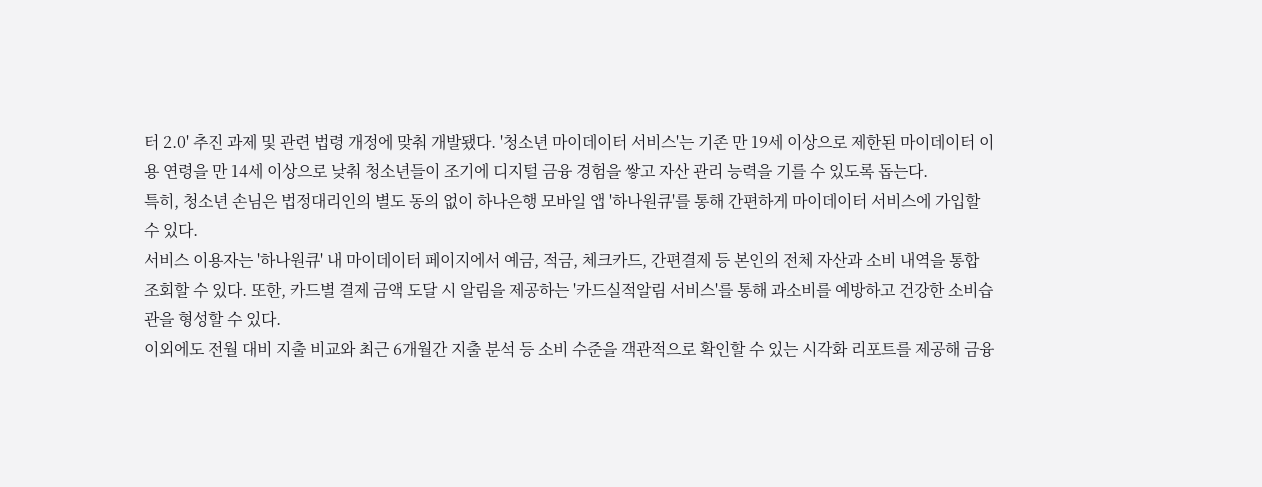터 2.0' 추진 과제 및 관련 법령 개정에 맞춰 개발됐다. '청소년 마이데이터 서비스'는 기존 만 19세 이상으로 제한된 마이데이터 이용 연령을 만 14세 이상으로 낮춰 청소년들이 조기에 디지털 금융 경험을 쌓고 자산 관리 능력을 기를 수 있도록 돕는다.
특히, 청소년 손님은 법정대리인의 별도 동의 없이 하나은행 모바일 앱 '하나원큐'를 통해 간편하게 마이데이터 서비스에 가입할 수 있다.
서비스 이용자는 '하나원큐' 내 마이데이터 페이지에서 예금, 적금, 체크카드, 간편결제 등 본인의 전체 자산과 소비 내역을 통합 조회할 수 있다. 또한, 카드별 결제 금액 도달 시 알림을 제공하는 '카드실적알림 서비스'를 통해 과소비를 예방하고 건강한 소비습관을 형성할 수 있다.
이외에도 전월 대비 지출 비교와 최근 6개월간 지출 분석 등 소비 수준을 객관적으로 확인할 수 있는 시각화 리포트를 제공해 금융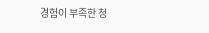경험이 부족한 청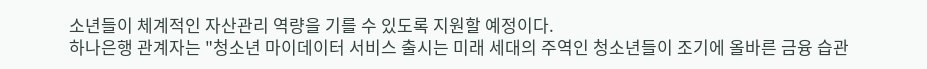소년들이 체계적인 자산관리 역량을 기를 수 있도록 지원할 예정이다.
하나은행 관계자는 "청소년 마이데이터 서비스 출시는 미래 세대의 주역인 청소년들이 조기에 올바른 금융 습관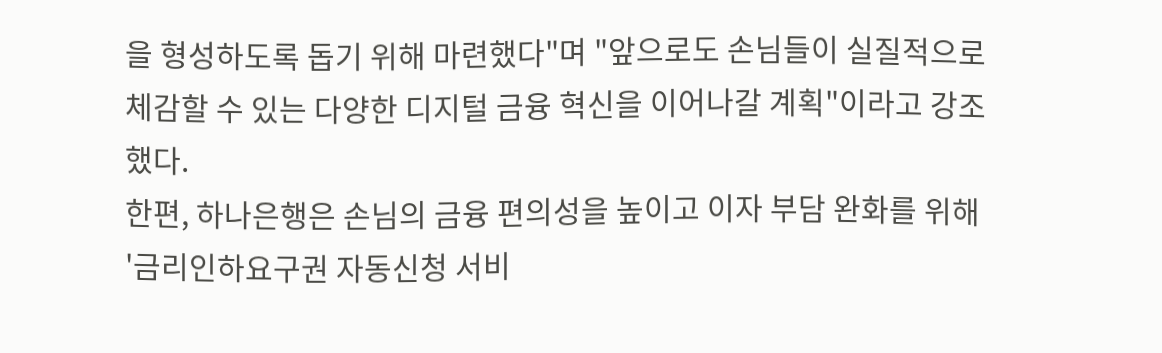을 형성하도록 돕기 위해 마련했다"며 "앞으로도 손님들이 실질적으로 체감할 수 있는 다양한 디지털 금융 혁신을 이어나갈 계획"이라고 강조했다.
한편, 하나은행은 손님의 금융 편의성을 높이고 이자 부담 완화를 위해 '금리인하요구권 자동신청 서비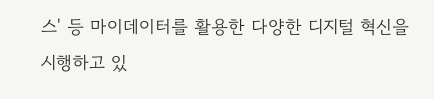스' 등 마이데이터를 활용한 다양한 디지털 혁신을 시행하고 있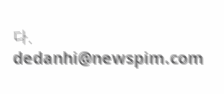다.
dedanhi@newspim.com